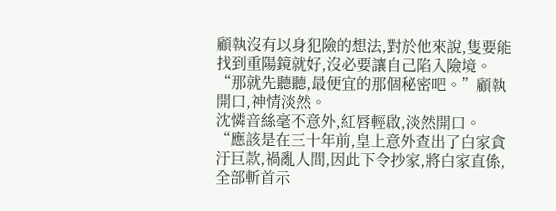顧執沒有以身犯險的想法,對於他來說,隻要能找到重陽鏡就好,沒必要讓自己陷入險境。
“那就先聽聽,最便宜的那個秘密吧。”顧執開口,神情淡然。
沈憐音絲毫不意外,紅唇輕啟,淡然開口。
“應該是在三十年前,皇上意外查出了白家貪汙巨款,禍亂人間,因此下令抄家,將白家直係,全部斬首示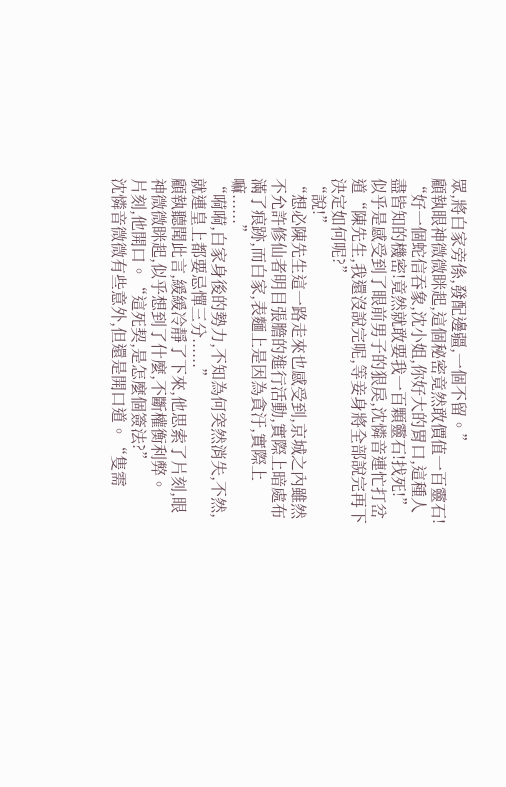眾,將白家旁係,發配邊疆,一個不留。”
顧執眼神微微眯起,這個秘密竟然敢價值一百靈石!
“好一個蛇信吞象,沈小姐,你好大的胃口,這種人盡皆知的機密!竟然就敢要我一百顆靈石!找死!”
似乎是感受到了眼前男子的狠戾,沈憐音連忙打岔道“陳先生,我還沒說完呢,等妾身將全部說完再下決定如何呢?”
“說!”
“想必陳先生這一路走來也感受到,京城之內雖然不允許修仙者明目張膽的進行活動,實際上暗處布滿了痕跡,而白家,表麵上是因為貪汙,實際上嘛......”
“嗬嗬,白家身後的勢力,不知為何突然消失,不然,就連皇上都要忌憚三分......”
顧執聽聞此言,緩緩冷靜了下來,他思索了片刻,眼神微微眯起,似乎想到了什麼,不斷權衡利弊。
片刻,他開口。“這死契,是怎麼個簽法?”
沈憐音微微有些意外,但還是開口道。“隻需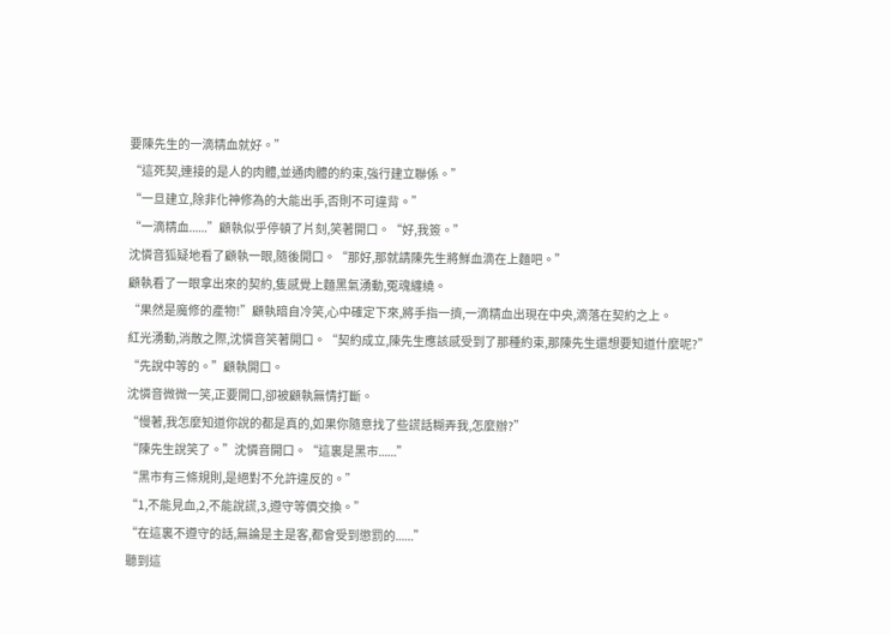要陳先生的一滴精血就好。”
“這死契,連接的是人的肉體,並通肉體的約束,強行建立聯係。”
“一旦建立,除非化神修為的大能出手,否則不可違背。”
“一滴精血......”顧執似乎停頓了片刻,笑著開口。“好,我簽。”
沈憐音狐疑地看了顧執一眼,隨後開口。“那好,那就請陳先生將鮮血滴在上麵吧。”
顧執看了一眼拿出來的契約,隻感覺上麵黑氣湧動,冤魂纏繞。
“果然是魔修的產物!”顧執暗自冷笑,心中確定下來,將手指一擠,一滴精血出現在中央,滴落在契約之上。
紅光湧動,消散之際,沈憐音笑著開口。“契約成立,陳先生應該感受到了那種約束,那陳先生還想要知道什麼呢?”
“先說中等的。”顧執開口。
沈憐音微微一笑,正要開口,卻被顧執無情打斷。
“慢著,我怎麼知道你說的都是真的,如果你隨意找了些謊話糊弄我,怎麼辦?”
“陳先生說笑了。”沈憐音開口。“這裏是黑市......”
“黑市有三條規則,是絕對不允許違反的。”
“1,不能見血,2,不能說謊,3,遵守等價交換。”
“在這裏不遵守的話,無論是主是客,都會受到懲罰的......”
聽到這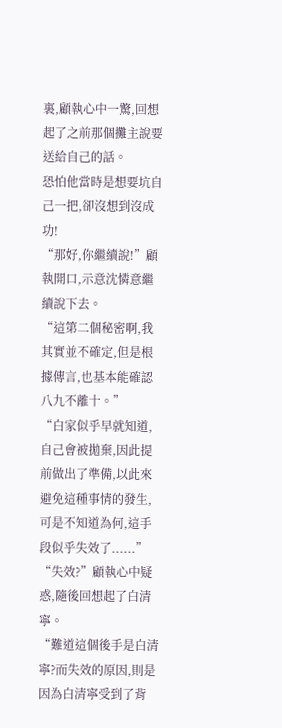裏,顧執心中一驚,回想起了之前那個攤主說要送給自己的話。
恐怕他當時是想要坑自己一把,卻沒想到沒成功!
“那好,你繼續說!”顧執開口,示意沈憐意繼續說下去。
“這第二個秘密啊,我其實並不確定,但是根據傳言,也基本能確認八九不離十。”
“白家似乎早就知道,自己會被拋棄,因此提前做出了準備,以此來避免這種事情的發生,可是不知道為何,這手段似乎失效了......”
“失效?”顧執心中疑惑,隨後回想起了白清寧。
“難道這個後手是白清寧?而失效的原因,則是因為白清寧受到了背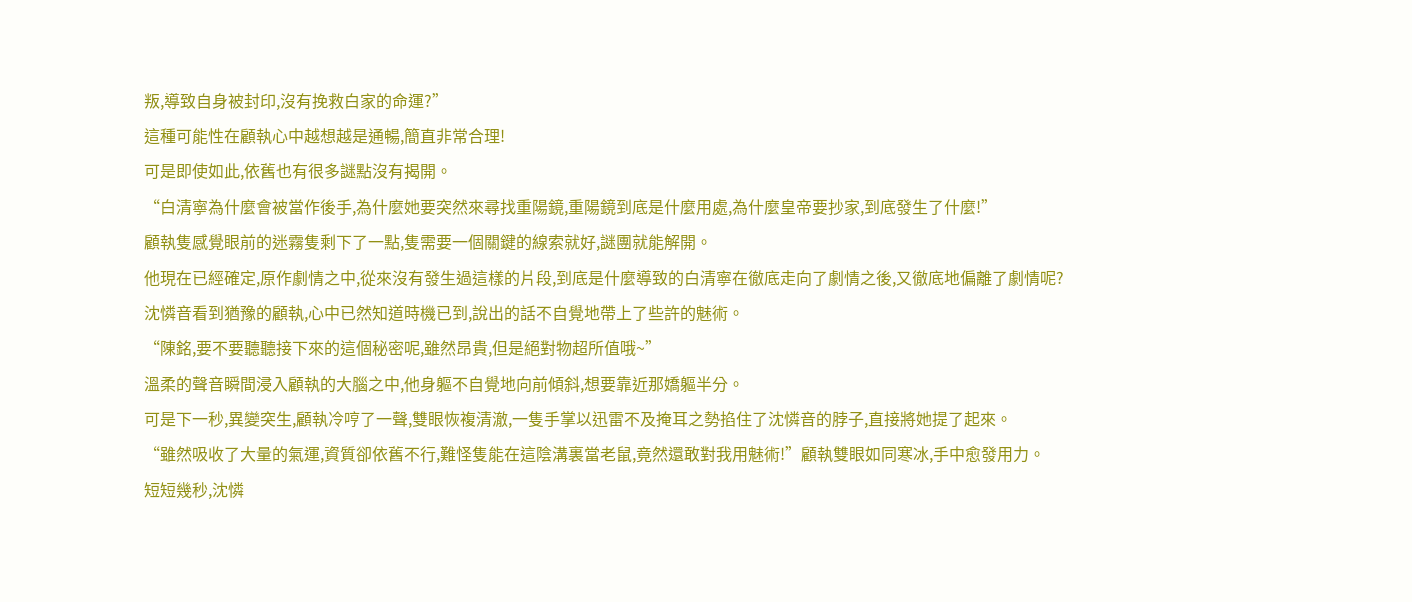叛,導致自身被封印,沒有挽救白家的命運?”
這種可能性在顧執心中越想越是通暢,簡直非常合理!
可是即使如此,依舊也有很多謎點沒有揭開。
“白清寧為什麼會被當作後手,為什麼她要突然來尋找重陽鏡,重陽鏡到底是什麼用處,為什麼皇帝要抄家,到底發生了什麼!”
顧執隻感覺眼前的迷霧隻剩下了一點,隻需要一個關鍵的線索就好,謎團就能解開。
他現在已經確定,原作劇情之中,從來沒有發生過這樣的片段,到底是什麼導致的白清寧在徹底走向了劇情之後,又徹底地偏離了劇情呢?
沈憐音看到猶豫的顧執,心中已然知道時機已到,說出的話不自覺地帶上了些許的魅術。
“陳銘,要不要聽聽接下來的這個秘密呢,雖然昂貴,但是絕對物超所值哦~”
溫柔的聲音瞬間浸入顧執的大腦之中,他身軀不自覺地向前傾斜,想要靠近那嬌軀半分。
可是下一秒,異變突生,顧執冷哼了一聲,雙眼恢複清澈,一隻手掌以迅雷不及掩耳之勢掐住了沈憐音的脖子,直接將她提了起來。
“雖然吸收了大量的氣運,資質卻依舊不行,難怪隻能在這陰溝裏當老鼠,竟然還敢對我用魅術!”顧執雙眼如同寒冰,手中愈發用力。
短短幾秒,沈憐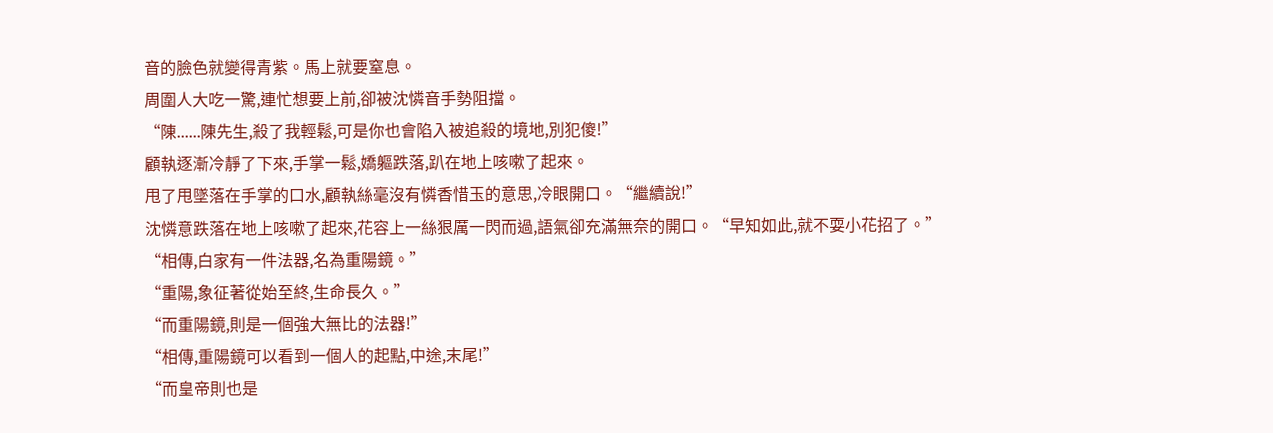音的臉色就變得青紫。馬上就要窒息。
周圍人大吃一驚,連忙想要上前,卻被沈憐音手勢阻擋。
“陳......陳先生,殺了我輕鬆,可是你也會陷入被追殺的境地,別犯傻!”
顧執逐漸冷靜了下來,手掌一鬆,嬌軀跌落,趴在地上咳嗽了起來。
甩了甩墜落在手掌的口水,顧執絲毫沒有憐香惜玉的意思,冷眼開口。“繼續說!”
沈憐意跌落在地上咳嗽了起來,花容上一絲狠厲一閃而過,語氣卻充滿無奈的開口。“早知如此,就不耍小花招了。”
“相傳,白家有一件法器,名為重陽鏡。”
“重陽,象征著從始至終,生命長久。”
“而重陽鏡,則是一個強大無比的法器!”
“相傳,重陽鏡可以看到一個人的起點,中途,末尾!”
“而皇帝則也是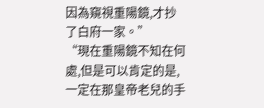因為窺視重陽鏡,才抄了白府一家。”
“現在重陽鏡不知在何處,但是可以肯定的是,一定在那皇帝老兒的手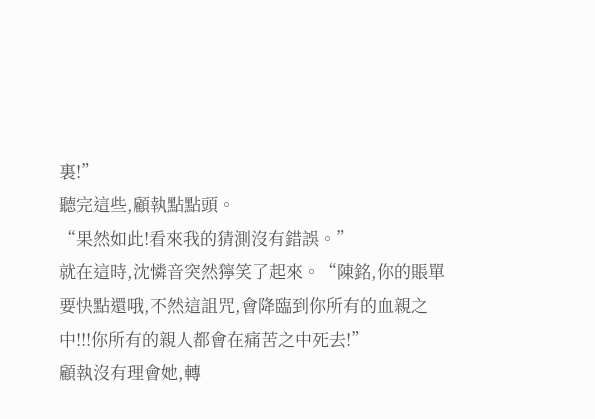裏!”
聽完這些,顧執點點頭。
“果然如此!看來我的猜測沒有錯誤。”
就在這時,沈憐音突然獰笑了起來。“陳銘,你的賬單要快點還哦,不然這詛咒,會降臨到你所有的血親之中!!!你所有的親人都會在痛苦之中死去!”
顧執沒有理會她,轉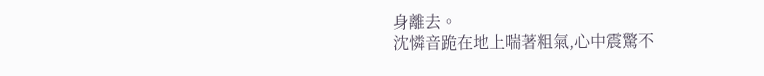身離去。
沈憐音跪在地上喘著粗氣,心中震驚不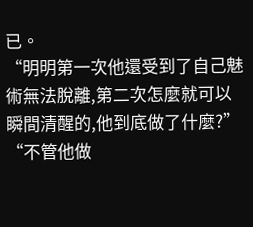已。
“明明第一次他還受到了自己魅術無法脫離,第二次怎麼就可以瞬間清醒的,他到底做了什麼?”
“不管他做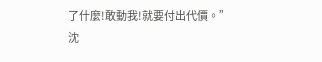了什麼!敢動我!就要付出代價。”
沈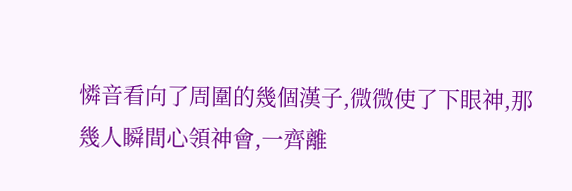憐音看向了周圍的幾個漢子,微微使了下眼神,那幾人瞬間心領神會,一齊離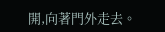開,向著門外走去。